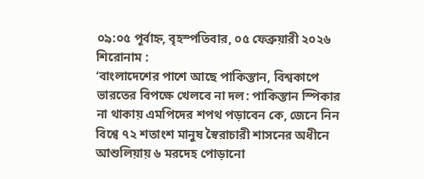০৯:০৫ পূর্বাহ্ন, বৃহস্পতিবার, ০৫ ফেব্রুয়ারী ২০২৬
শিরোনাম :
‘বাংলাদেশের পাশে আছে পাকিস্তান, বিশ্বকাপে ভারতের বিপক্ষে খেলবে না দল: পাকিস্তান স্পিকার না থাকায় এমপিদের শপথ পড়াবেন কে, জেনে নিন বিশ্বে ৭২ শতাংশ মানুষ স্বৈরাচারী শাসনের অধীনে আশুলিয়ায় ৬ মরদেহ পোড়ানো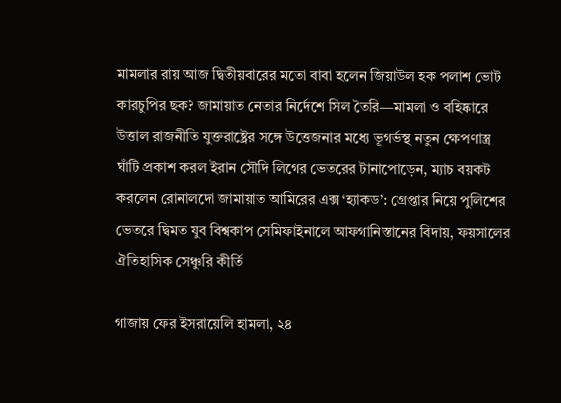মামলার রায় আজ দ্বিতীয়বারের মতো বাবা হলেন জিয়াউল হক পলাশ ভোট কারচুপির ছক? জামায়াত নেতার নির্দেশে সিল তৈরি—মামলা ও বহিষ্কারে উত্তাল রাজনীতি যুক্তরাষ্ট্রের সঙ্গে উত্তেজনার মধ্যে ভূগর্ভস্থ নতুন ক্ষেপণাস্ত্র ঘাঁটি প্রকাশ করল ইরান সৌদি লিগের ভেতরের টানাপোড়েন, ম্যাচ বয়কট করলেন রোনালদো জামায়াত আমিরের এক্স ‘হ্যাকড’: গ্রেপ্তার নিয়ে পুলিশের ভেতরে দ্বিমত যুব বিশ্বকাপ সেমিফাইনালে আফগানিস্তানের বিদায়, ফয়সালের ঐতিহাসিক সেঞ্চুরি কীর্তি

গাজায় ফের ইসরায়েলি হামলা, ২৪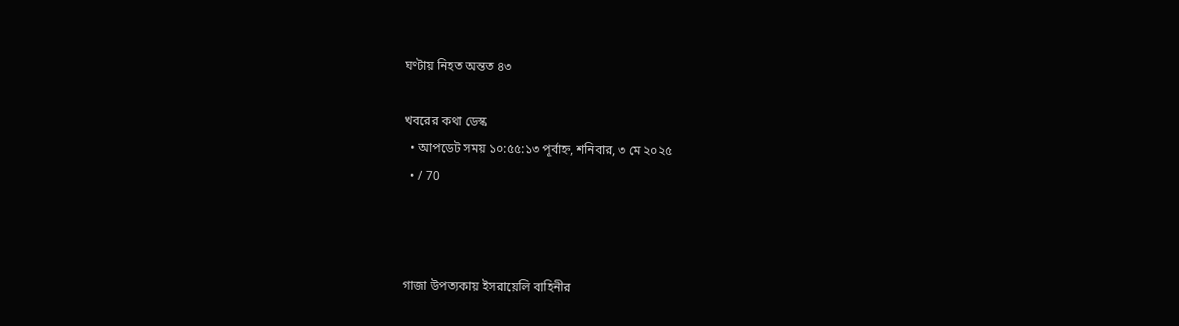ঘণ্টায় নিহত অন্তত ৪৩

খবরের কথা ডেস্ক
  • আপডেট সময় ১০:৫৫:১৩ পূর্বাহ্ন, শনিবার, ৩ মে ২০২৫
  • / 70



গাজা উপত্যকায় ইসরায়েলি বাহিনীর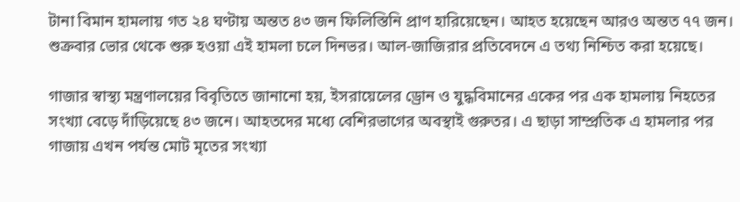টানা বিমান হামলায় গত ২৪ ঘণ্টায় অন্তত ৪৩ জন ফিলিস্তিনি প্রাণ হারিয়েছেন। আহত হয়েছেন আরও অন্তত ৭৭ জন। শুক্রবার ভোর থেকে শুরু হওয়া এই হামলা চলে দিনভর। আল-জাজিরার প্রতিবেদনে এ তথ্য নিশ্চিত করা হয়েছে।

গাজার স্বাস্থ্য মন্ত্রণালয়ের বিবৃতিতে জানানো হয়, ইসরায়েলের ড্রোন ও যুদ্ধবিমানের একের পর এক হামলায় নিহতের সংখ্যা বেড়ে দাঁড়িয়েছে ৪৩ জনে। আহতদের মধ্যে বেশিরভাগের অবস্থাই গুরুতর। এ ছাড়া সাম্প্রতিক এ হামলার পর গাজায় এখন পর্যন্ত মোট মৃতের সংখ্যা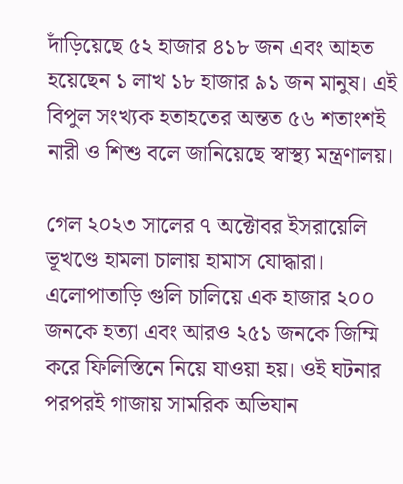দাঁড়িয়েছে ৫২ হাজার ৪১৮ জন এবং আহত হয়েছেন ১ লাখ ১৮ হাজার ৯১ জন মানুষ। এই বিপুল সংখ্যক হতাহতের অন্তত ৫৬ শতাংশই নারী ও শিশু বলে জানিয়েছে স্বাস্থ্য মন্ত্রণালয়।

গেল ২০২৩ সালের ৭ অক্টোবর ইসরায়েলি ভূখণ্ডে হামলা চালায় হামাস যোদ্ধারা। এলোপাতাড়ি গুলি চালিয়ে এক হাজার ২০০ জনকে হত্যা এবং আরও ২৫১ জনকে জিম্মি করে ফিলিস্তিনে নিয়ে যাওয়া হয়। ওই ঘটনার পরপরই গাজায় সামরিক অভিযান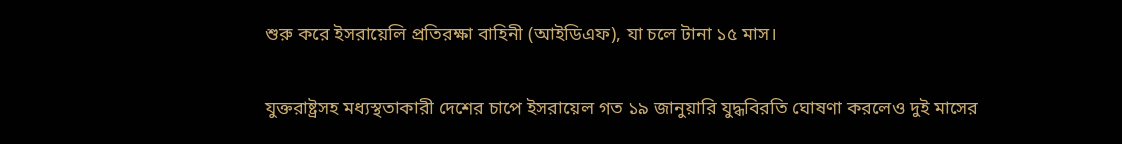শুরু করে ইসরায়েলি প্রতিরক্ষা বাহিনী (আইডিএফ), যা চলে টানা ১৫ মাস।

যুক্তরাষ্ট্রসহ মধ্যস্থতাকারী দেশের চাপে ইসরায়েল গত ১৯ জানুয়ারি যুদ্ধবিরতি ঘোষণা করলেও দুই মাসের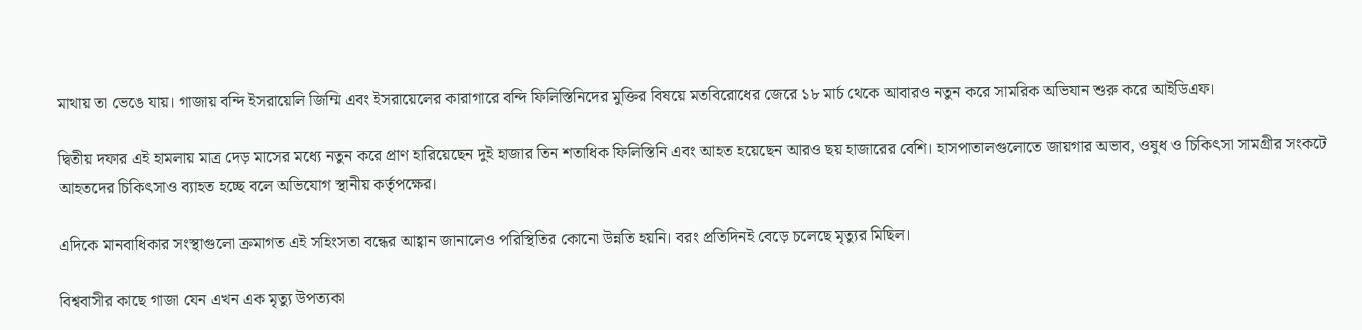মাথায় তা ভেঙে যায়। গাজায় বন্দি ইসরায়েলি জিম্মি এবং ইসরায়েলের কারাগারে বন্দি ফিলিস্তিনিদের মুক্তির বিষয়ে মতবিরোধের জেরে ১৮ মার্চ থেকে আবারও নতুন করে সামরিক অভিযান শুরু করে আইডিএফ।

দ্বিতীয় দফার এই হামলায় মাত্র দেড় মাসের মধ্যে নতুন করে প্রাণ হারিয়েছেন দুই হাজার তিন শতাধিক ফিলিস্তিনি এবং আহত হয়েছেন আরও ছয় হাজারের বেশি। হাসপাতালগুলোতে জায়গার অভাব, ওষুধ ও চিকিৎসা সামগ্রীর সংকটে আহতদের চিকিৎসাও ব্যাহত হচ্ছে বলে অভিযোগ স্থানীয় কর্তৃপক্ষের।

এদিকে মানবাধিকার সংস্থাগুলো ক্রমাগত এই সহিংসতা বন্ধের আহ্বান জানালেও পরিস্থিতির কোনো উন্নতি হয়নি। বরং প্রতিদিনই বেড়ে চলেছে মৃত্যুর মিছিল।

বিশ্ববাসীর কাছে গাজা যেন এখন এক মৃত্যু উপত্যকা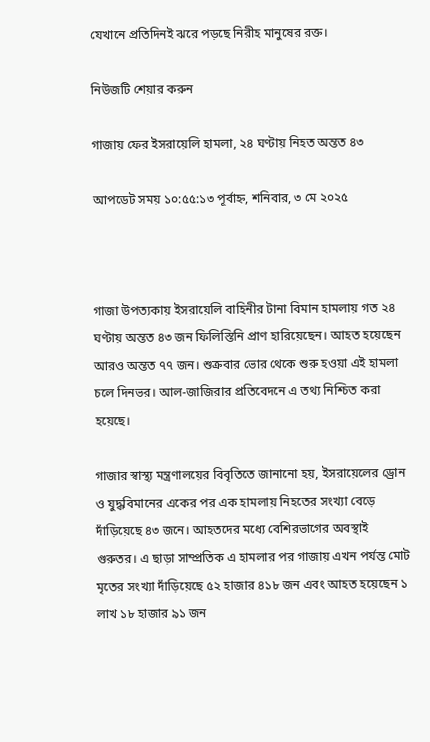যেখানে প্রতিদিনই ঝরে পড়ছে নিরীহ মানুষের রক্ত।

নিউজটি শেয়ার করুন

গাজায় ফের ইসরায়েলি হামলা, ২৪ ঘণ্টায় নিহত অন্তত ৪৩

আপডেট সময় ১০:৫৫:১৩ পূর্বাহ্ন, শনিবার, ৩ মে ২০২৫



গাজা উপত্যকায় ইসরায়েলি বাহিনীর টানা বিমান হামলায় গত ২৪ ঘণ্টায় অন্তত ৪৩ জন ফিলিস্তিনি প্রাণ হারিয়েছেন। আহত হয়েছেন আরও অন্তত ৭৭ জন। শুক্রবার ভোর থেকে শুরু হওয়া এই হামলা চলে দিনভর। আল-জাজিরার প্রতিবেদনে এ তথ্য নিশ্চিত করা হয়েছে।

গাজার স্বাস্থ্য মন্ত্রণালয়ের বিবৃতিতে জানানো হয়, ইসরায়েলের ড্রোন ও যুদ্ধবিমানের একের পর এক হামলায় নিহতের সংখ্যা বেড়ে দাঁড়িয়েছে ৪৩ জনে। আহতদের মধ্যে বেশিরভাগের অবস্থাই গুরুতর। এ ছাড়া সাম্প্রতিক এ হামলার পর গাজায় এখন পর্যন্ত মোট মৃতের সংখ্যা দাঁড়িয়েছে ৫২ হাজার ৪১৮ জন এবং আহত হয়েছেন ১ লাখ ১৮ হাজার ৯১ জন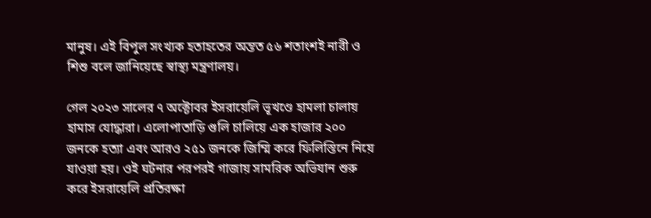মানুষ। এই বিপুল সংখ্যক হতাহতের অন্তত ৫৬ শতাংশই নারী ও শিশু বলে জানিয়েছে স্বাস্থ্য মন্ত্রণালয়।

গেল ২০২৩ সালের ৭ অক্টোবর ইসরায়েলি ভূখণ্ডে হামলা চালায় হামাস যোদ্ধারা। এলোপাতাড়ি গুলি চালিয়ে এক হাজার ২০০ জনকে হত্যা এবং আরও ২৫১ জনকে জিম্মি করে ফিলিস্তিনে নিয়ে যাওয়া হয়। ওই ঘটনার পরপরই গাজায় সামরিক অভিযান শুরু করে ইসরায়েলি প্রতিরক্ষা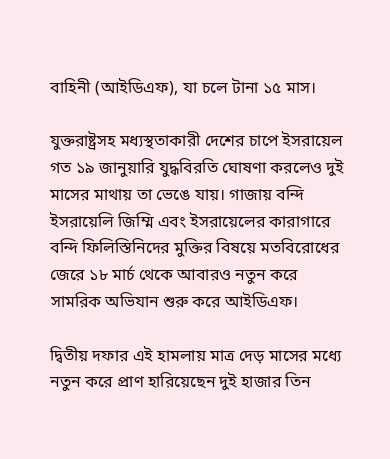বাহিনী (আইডিএফ), যা চলে টানা ১৫ মাস।

যুক্তরাষ্ট্রসহ মধ্যস্থতাকারী দেশের চাপে ইসরায়েল গত ১৯ জানুয়ারি যুদ্ধবিরতি ঘোষণা করলেও দুই মাসের মাথায় তা ভেঙে যায়। গাজায় বন্দি ইসরায়েলি জিম্মি এবং ইসরায়েলের কারাগারে বন্দি ফিলিস্তিনিদের মুক্তির বিষয়ে মতবিরোধের জেরে ১৮ মার্চ থেকে আবারও নতুন করে সামরিক অভিযান শুরু করে আইডিএফ।

দ্বিতীয় দফার এই হামলায় মাত্র দেড় মাসের মধ্যে নতুন করে প্রাণ হারিয়েছেন দুই হাজার তিন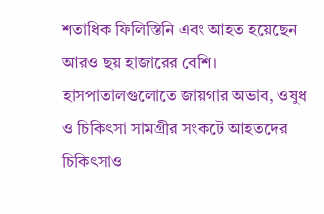শতাধিক ফিলিস্তিনি এবং আহত হয়েছেন আরও ছয় হাজারের বেশি। হাসপাতালগুলোতে জায়গার অভাব, ওষুধ ও চিকিৎসা সামগ্রীর সংকটে আহতদের চিকিৎসাও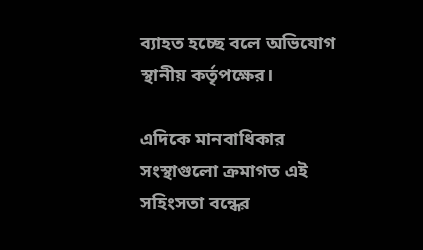ব্যাহত হচ্ছে বলে অভিযোগ স্থানীয় কর্তৃপক্ষের।

এদিকে মানবাধিকার সংস্থাগুলো ক্রমাগত এই সহিংসতা বন্ধের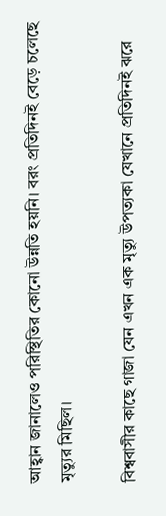আহ্বান জানালেও পরিস্থিতির কোনো উন্নতি হয়নি। বরং প্রতিদিনই বেড়ে চলেছে মৃত্যুর মিছিল।

বিশ্ববাসীর কাছে গাজা যেন এখন এক মৃত্যু উপত্যকা যেখানে প্রতিদিনই ঝরে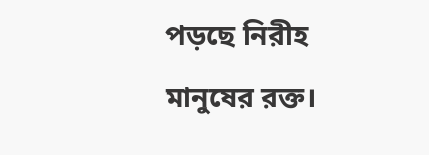পড়ছে নিরীহ মানুষের রক্ত।